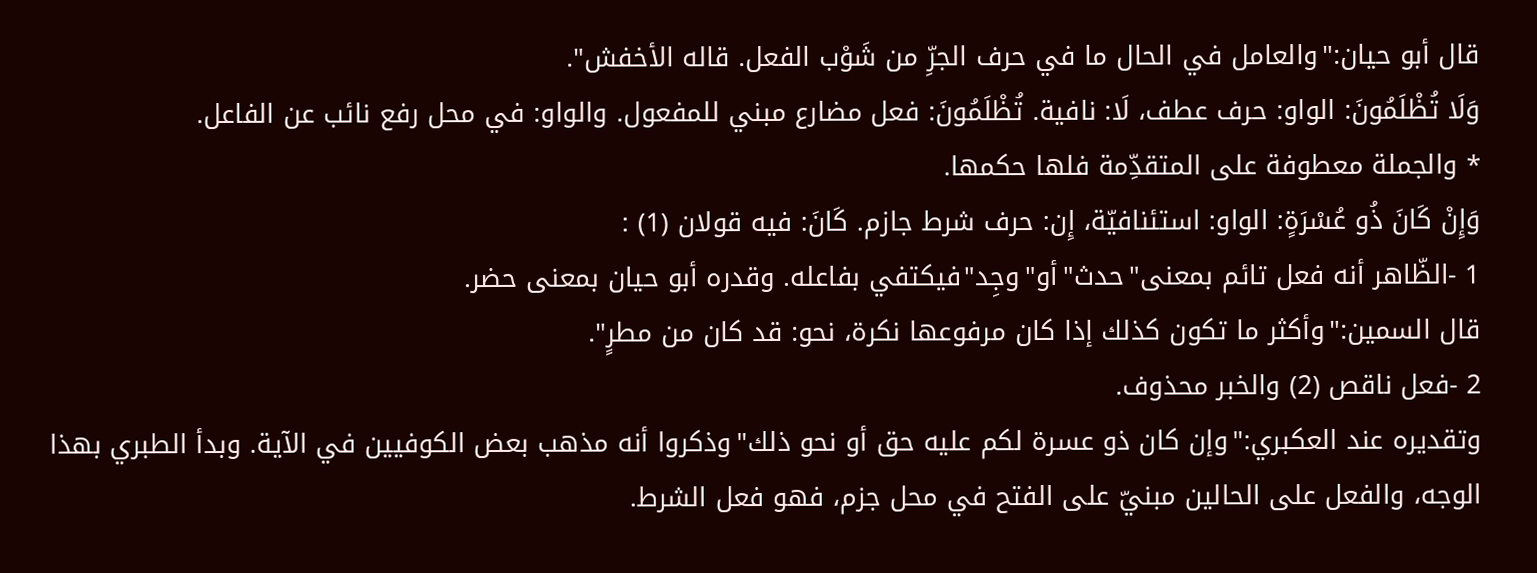قال أبو حيان:"والعامل في الحال ما في حرف الجرِّ من شَوْب الفعل. قاله الأخفش".
وَلَا تُظْلَمُونَ: الواو: حرف عطف، لَا: نافية. تُظْلَمُونَ: فعل مضارع مبني للمفعول. والواو: في محل رفع نائب عن الفاعل.
* والجملة معطوفة على المتقدِّمة فلها حكمها.
وَإِنْ كَانَ ذُو عُسْرَةٍ: الواو: استئنافيّة، إِن: حرف شرط جازم. كَانَ: فيه قولان (1) :
1 -الظّاهر أنه فعل تائم بمعنى"حدث"أو"وجِد"فيكتفي بفاعله. وقدره أبو حيان بمعنى حضر.
قال السمين:"وأكثر ما تكون كذلك إذا كان مرفوعها نكرة، نحو: قد كان من مطرٍ".
2 -فعل ناقص (2) والخبر محذوف.
وتقديره عند العكبري:"وإن كان ذو عسرة لكم عليه حق أو نحو ذلك"وذكروا أنه مذهب بعض الكوفيين في الآية. وبدأ الطبري بهذا الوجه، والفعل على الحالين مبنيّ على الفتح في محل جزم، فهو فعل الشرط.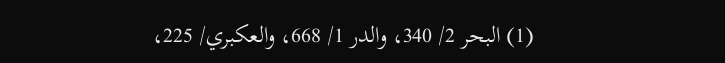(1) البحر 2/ 340، والدر 1/ 668، والعكبري/ 225،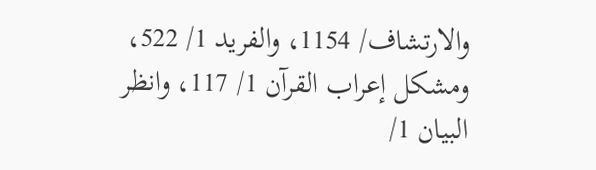والارتشاف/ 1154، والفريد 1/ 522، ومشكل إعراب القرآن 1/ 117، وانظر البيان 1/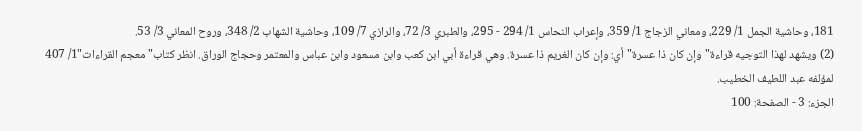181، وحاشية الجمل 1/ 229، ومعاني الزجاج 1/ 359، وإعراب النحاس 1/ 294 - 295، والطبري 3/ 72، والرازي 7/ 109، وحاشية الشهاب 2/ 348، وروح المعاني 3/ 53.
(2) ويشهد لهذا التوجيه قراءة"وإن كان ذا عسرة"أي: وإن كان الغريم ذا عسرة. وهي قراءة أبي ابن كعب وابن مسعود وابن عباس والمعتمر وحجاج الوراق. انظر كتاب"معجم القراءات"1/ 407 لمؤلفه عبد اللطيف الخطيب.
الجزء: 3 - الصفحة: 100